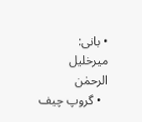• بانی: میرخلیل الرحمٰن
  • گروپ چیف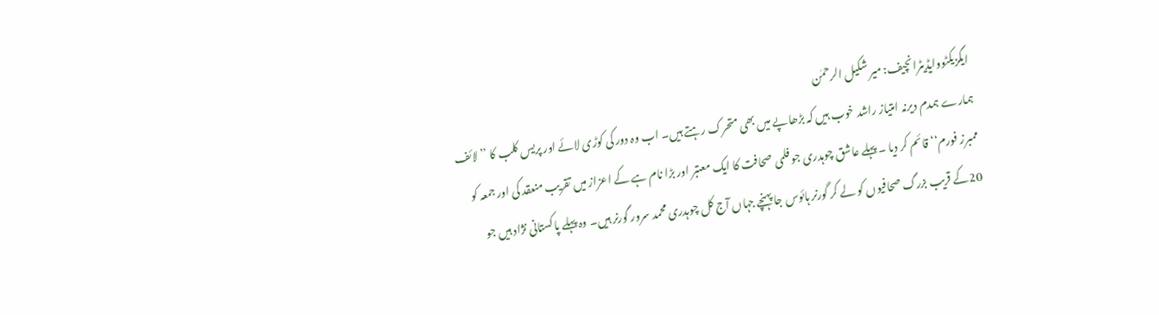ایگزیکٹووایڈیٹرانچیف: میر شکیل الرحمٰن
ہمارے ہمدم دیرنہ امتیاز راشد خوب ہیں کہ بڑھاپے میں بھی متحرک رہتے ہیں۔ اب وہ دور کی کوڑی لائے اور پریس کلب کا ’’لائف ممبرز فورم‘‘ قائم کر دیا ۔ پہلے عاشق چوہدری جو فلمی صحافت کا ایک معتبر اور بڑا نام ہے کے اعزاز میں تقریب منعقد کی اور جمعہ کو 20کے قریب بزرگ صحافیوں کو لے کر گورنر ہائوس جا پہنچے جہاں آج کل چوہدری محمد سرور گورنر ہیں۔ وہ پہلے پاکستانی نژاد ہیں جو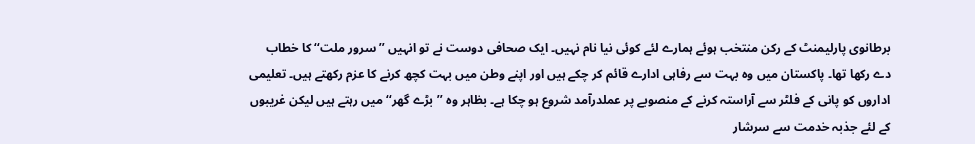برطانوی پارلیمنٹ کے رکن منتخب ہوئے ہمارے لئے کوئی نیا نام نہیں۔ ایک صحافی دوست نے تو انہیں ’’سرور ملت‘‘ کا خطاب دے رکھا تھا۔ پاکستان میں وہ بہت سے رفاہی ادارے قائم کر چکے ہیں اور اپنے وطن میں بہت کچھ کرنے کا عزم رکھتے ہیں۔ تعلیمی اداروں کو پانی کے فلٹر سے آراستہ کرنے کے منصوبے پر عملدرآمد شروع ہو چکا ہے۔ بظاہر وہ ’’بڑے گھر‘‘ میں رہتے ہیں لیکن غریبوں کے لئے جذبہ خدمت سے سرشار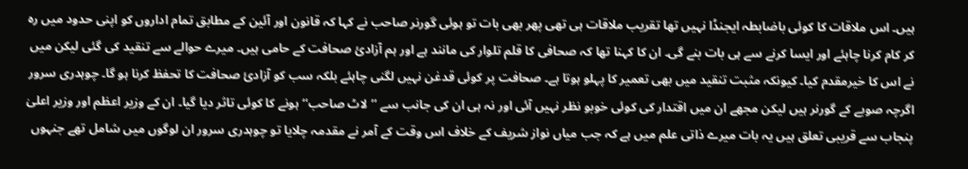ہیں۔ اس ملاقات کا کوئی باضابطہ ایجنڈا نہیں تھا تقریب ملاقات ہی تھی پھر بھی بات تو ہوئی گورنر صاحب نے کہا کہ قانون اور آئین کے مطابق تمام اداروں کو اپنی حدود میں رہ کر کام کرنا چاہئے اور ایسا کرنے سے ہی بات بنے گی۔ ان کا کہنا تھا کہ صحافی کا قلم تلوار کی مانند ہے اور ہم آزادیٔ صحافت کے حامی ہیں۔ میرے حوالے سے تنقید کی گئی لیکن میں نے اس کا خیرمقدم کیا۔ کیونکہ مثبت تنقید میں بھی تعمیر کا پہلو ہوتا ہے۔ صحافت پر کوئی قدغن نہیں لگنی چاہئے بلکہ سب کو آزادیٔ صحافت کا تحفظ کرنا ہو گا۔ چوہدری سرور اگرچہ صوبے کے گورنر ہیں لیکن مجھے ان میں اقتدار کی کوئی خوبو نظر نہیں آئی اور نہ ہی ان کی جانب سے ’’لاٹ صاحب‘‘ ہونے کا کوئی تاثر دیا گیا۔ ان کے وزیر اعظم اور وزیر اعلیٰ پنجاب سے قریبی تعلق ہیں یہ بات میرے ذاتی علم میں ہے کہ جب میاں نواز شریف کے خلاف اس وقت کے آمر نے مقدمہ چلایا تو چوہدری سرور ان لوگوں میں شامل تھے جنہوں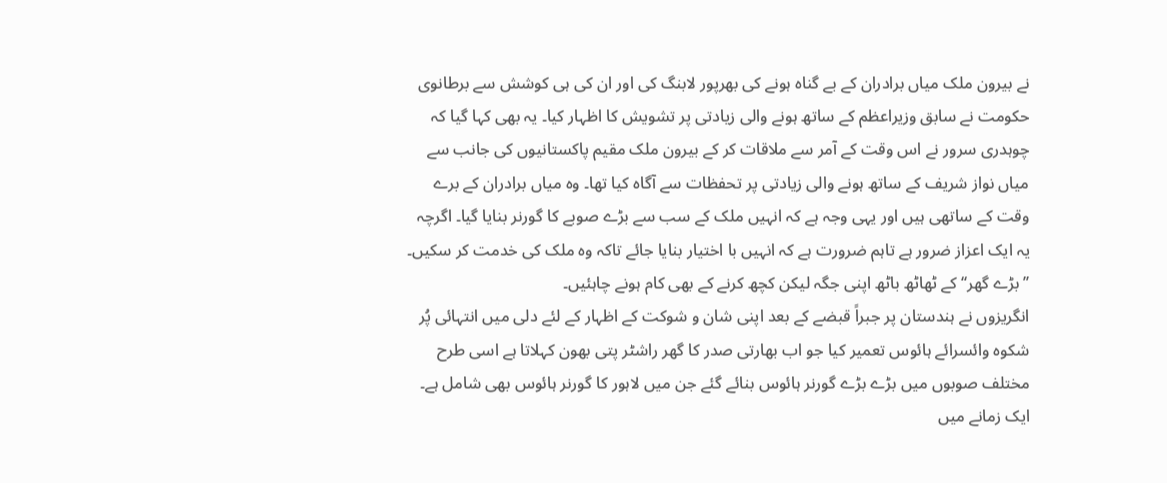نے بیرون ملک میاں برادران کے بے گناہ ہونے کی بھرپور لابنگ کی اور ان کی ہی کوشش سے برطانوی حکومت نے سابق وزیراعظم کے ساتھ ہونے والی زیادتی پر تشویش کا اظہار کیا۔ یہ بھی کہا گیا کہ چوہدری سرور نے اس وقت کے آمر سے ملاقات کر کے بیرون ملک مقیم پاکستانیوں کی جانب سے میاں نواز شریف کے ساتھ ہونے والی زیادتی پر تحفظات سے آگاہ کیا تھا۔ وہ میاں برادران کے برے وقت کے ساتھی ہیں اور یہی وجہ ہے کہ انہیں ملک کے سب سے بڑے صوبے کا گورنر بنایا گیا۔ اگرچہ یہ ایک اعزاز ضرور ہے تاہم ضرورت ہے کہ انہیں با اختیار بنایا جائے تاکہ وہ ملک کی خدمت کر سکیں۔ ’’بڑے گھر‘‘ کے ٹھاٹھ باٹھ اپنی جگہ لیکن کچھ کرنے کے بھی کام ہونے چاہئیں۔
انگریزوں نے ہندستان پر جبراً قبضے کے بعد اپنی شان و شوکت کے اظہار کے لئے دلی میں انتہائی پُر شکوہ وائسرائے ہائوس تعمیر کیا جو اب بھارتی صدر کا گھر راشٹر پتی بھون کہلاتا ہے اسی طرح مختلف صوبوں میں بڑے بڑے گورنر ہائوس بنائے گئے جن میں لاہور کا گورنر ہائوس بھی شامل ہے۔ ایک زمانے میں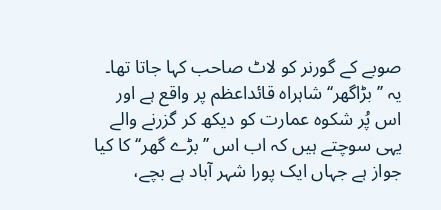صوبے کے گورنر کو لاٹ صاحب کہا جاتا تھا۔ یہ ’’بڑاگھر‘‘ شاہراہ قائداعظم پر واقع ہے اور اس پُر شکوہ عمارت کو دیکھ کر گزرنے والے یہی سوچتے ہیں کہ اب اس ’’بڑے گھر‘‘ کا کیا جواز ہے جہاں ایک پورا شہر آباد ہے بچے،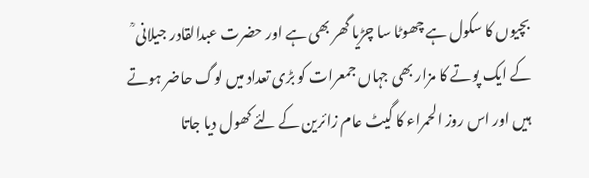بچیوں کا سکول ہے چھوٹا سا چڑیا گھر بھی ہے اور حضرت عبدالقادر جیلانی ؒ کے ایک پوتے کا مزار بھی جہاں جمعرات کو بڑی تعداد میں لوگ حاضر ہوتے ہیں اور اس روز الحمراء کا گیٹ عام زائرین کے لئے کھول دیا جاتا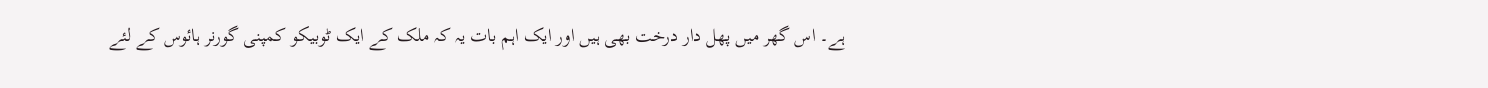ہے۔ اس گھر میں پھل دار درخت بھی ہیں اور ایک اہم بات یہ کہ ملک کے ایک ٹوبیکو کمپنی گورنر ہائوس کے لئے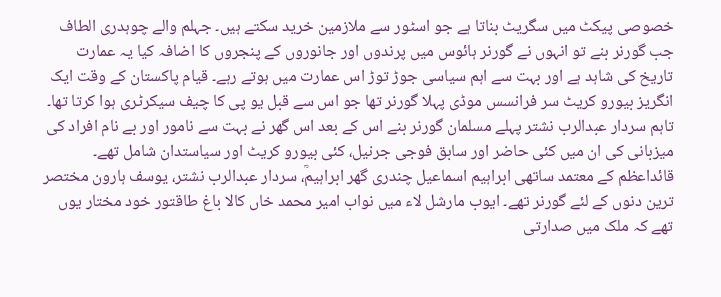خصوصی پیکٹ میں سگریٹ بناتا ہے جو اسٹور سے ملازمین خرید سکتے ہیں۔ جہلم والے چوہدری الطاف جب گورنر بنے تو انہوں نے گورنر ہائوس میں پرندوں اور جانوروں کے پنجروں کا اضافہ کیا یہ عمارت تاریخ کی شاہد ہے اور بہت سے اہم سیاسی جوڑ توڑ اس عمارت میں ہوتے رہے۔ قیام پاکستان کے وقت ایک انگریز بیورو کریٹ سر فرانسس موڈی پہلا گورنر تھا جو اس سے قبل یو پی کا چیف سیکرٹری ہوا کرتا تھا۔ تاہم سردار عبدالرب نشتر پہلے مسلمان گورنر بنے اس کے بعد اس گھر نے بہت سے نامور اور بے نام افراد کی میزبانی کی ان میں کئی حاضر اور سابق فوجی جرنیل، کئی بیورو کریٹ اور سیاستدان شامل تھے۔ قائداعظم کے معتمد ساتھی ابراہیم اسماعیل چندری گھر ابراہیمؒ، سردار عبدالرب نشتر، یوسف ہارون مختصر ترین دنوں کے لئے گورنر تھے۔ ایوب مارشل لاء میں نواب امیر محمد خاں کالا باغ طاقتور خود مختار یوں تھے کہ ملک میں صدارتی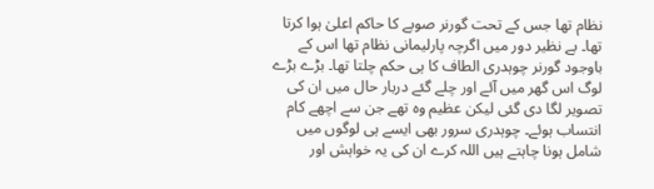نظام تھا جس کے تحت گورنر صوبے کا حاکم اعلیٰ ہوا کرتا تھا۔ بے نظیر دور میں اگرچہ پارلیمانی نظام تھا اس کے باوجود گورنر چوہدری الطاف کا ہی حکم چلتا تھا۔ بڑے بڑے لوگ اس گھر میں آئے اور چلے گئے دربار حال میں ان کی تصویر لگا دی گئی لیکن عظیم وہ تھے جن سے اچھے کام انتساب ہوئے۔ چوہدری سرور بھی ایسے ہی لوگوں میں شامل ہونا چاہتے ہیں اللہ کرے ان کی یہ خواہش اور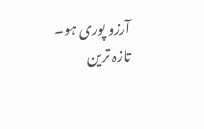آرزو پوری ہو۔
تازہ ترین